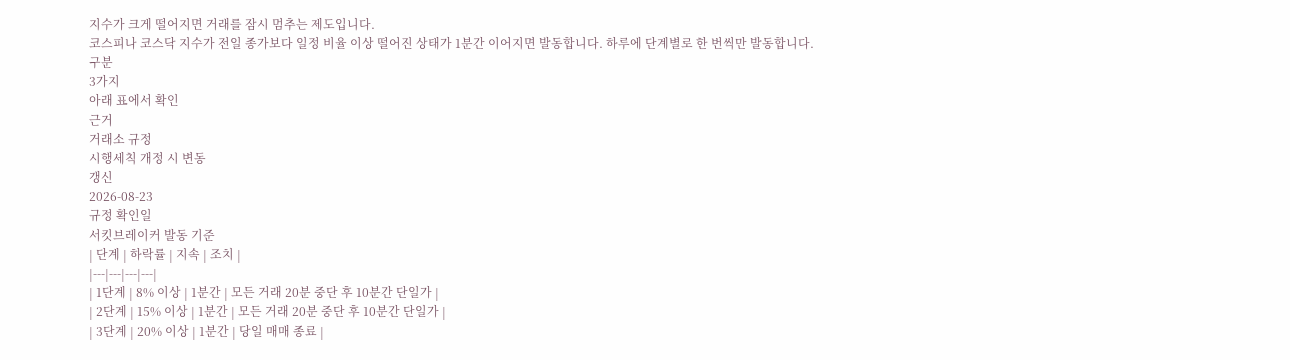지수가 크게 떨어지면 거래를 잠시 멈추는 제도입니다.
코스피나 코스닥 지수가 전일 종가보다 일정 비율 이상 떨어진 상태가 1분간 이어지면 발동합니다. 하루에 단계별로 한 번씩만 발동합니다.
구분
3가지
아래 표에서 확인
근거
거래소 규정
시행세칙 개정 시 변동
갱신
2026-08-23
규정 확인일
서킷브레이커 발동 기준
| 단계 | 하락률 | 지속 | 조치 |
|---|---|---|---|
| 1단계 | 8% 이상 | 1분간 | 모든 거래 20분 중단 후 10분간 단일가 |
| 2단계 | 15% 이상 | 1분간 | 모든 거래 20분 중단 후 10분간 단일가 |
| 3단계 | 20% 이상 | 1분간 | 당일 매매 종료 |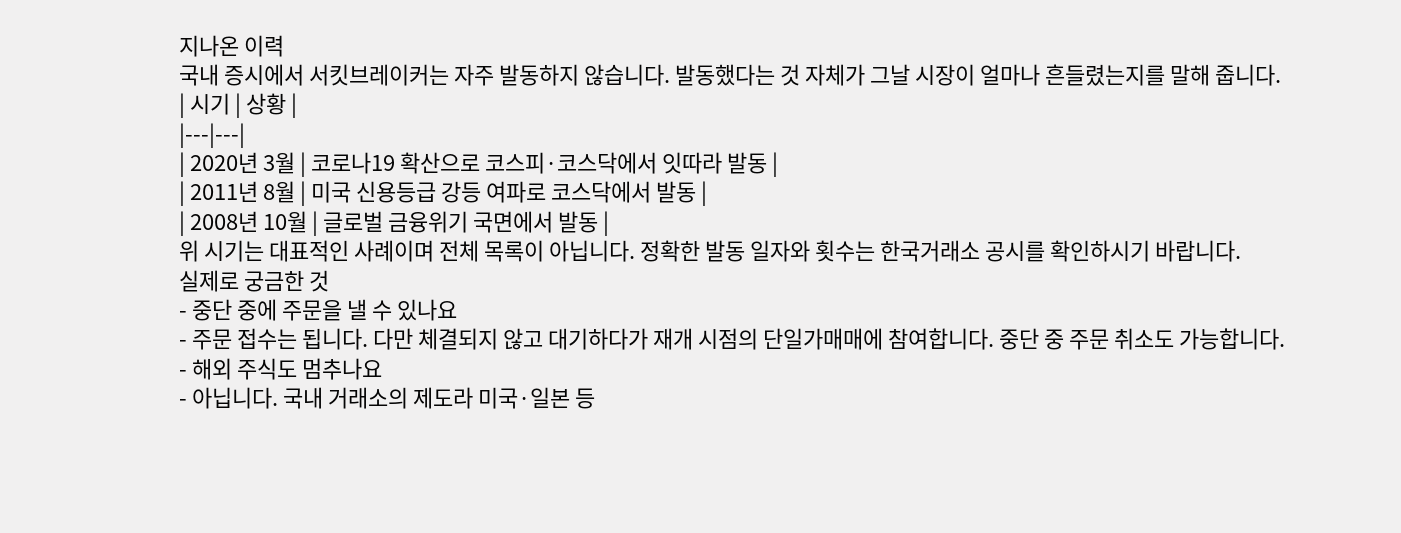지나온 이력
국내 증시에서 서킷브레이커는 자주 발동하지 않습니다. 발동했다는 것 자체가 그날 시장이 얼마나 흔들렸는지를 말해 줍니다.
| 시기 | 상황 |
|---|---|
| 2020년 3월 | 코로나19 확산으로 코스피·코스닥에서 잇따라 발동 |
| 2011년 8월 | 미국 신용등급 강등 여파로 코스닥에서 발동 |
| 2008년 10월 | 글로벌 금융위기 국면에서 발동 |
위 시기는 대표적인 사례이며 전체 목록이 아닙니다. 정확한 발동 일자와 횟수는 한국거래소 공시를 확인하시기 바랍니다.
실제로 궁금한 것
- 중단 중에 주문을 낼 수 있나요
- 주문 접수는 됩니다. 다만 체결되지 않고 대기하다가 재개 시점의 단일가매매에 참여합니다. 중단 중 주문 취소도 가능합니다.
- 해외 주식도 멈추나요
- 아닙니다. 국내 거래소의 제도라 미국·일본 등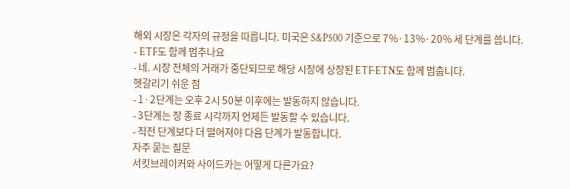해외 시장은 각자의 규정을 따릅니다. 미국은 S&P500 기준으로 7%·13%·20% 세 단계를 씁니다.
- ETF도 함께 멈추나요
- 네. 시장 전체의 거래가 중단되므로 해당 시장에 상장된 ETF·ETN도 함께 멈춥니다.
헷갈리기 쉬운 점
- 1·2단계는 오후 2시 50분 이후에는 발동하지 않습니다.
- 3단계는 장 종료 시각까지 언제든 발동할 수 있습니다.
- 직전 단계보다 더 떨어져야 다음 단계가 발동합니다.
자주 묻는 질문
서킷브레이커와 사이드카는 어떻게 다른가요?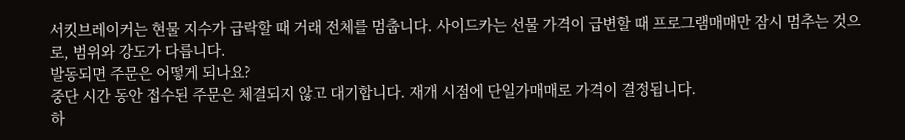서킷브레이커는 현물 지수가 급락할 때 거래 전체를 멈춥니다. 사이드카는 선물 가격이 급변할 때 프로그램매매만 잠시 멈추는 것으로, 범위와 강도가 다릅니다.
발동되면 주문은 어떻게 되나요?
중단 시간 동안 접수된 주문은 체결되지 않고 대기합니다. 재개 시점에 단일가매매로 가격이 결정됩니다.
하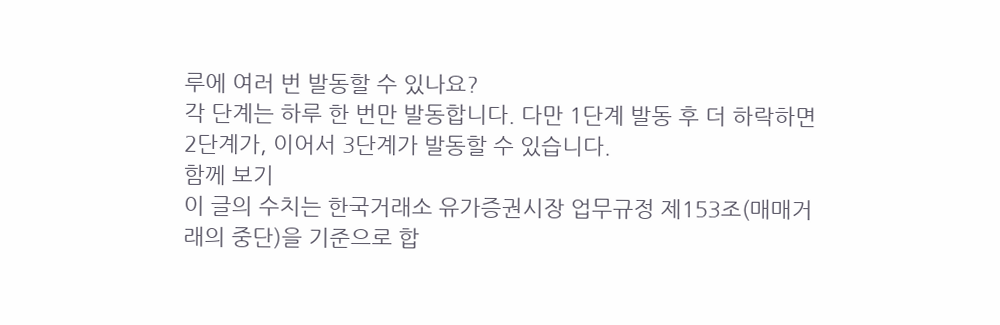루에 여러 번 발동할 수 있나요?
각 단계는 하루 한 번만 발동합니다. 다만 1단계 발동 후 더 하락하면 2단계가, 이어서 3단계가 발동할 수 있습니다.
함께 보기
이 글의 수치는 한국거래소 유가증권시장 업무규정 제153조(매매거래의 중단)을 기준으로 합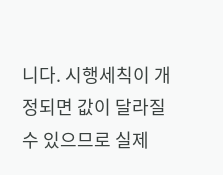니다. 시행세칙이 개정되면 값이 달라질 수 있으므로 실제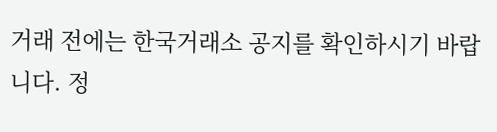거래 전에는 한국거래소 공지를 확인하시기 바랍니다. 정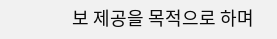보 제공을 목적으로 하며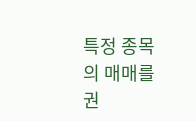특정 종목의 매매를 권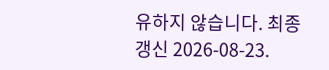유하지 않습니다. 최종 갱신 2026-08-23.